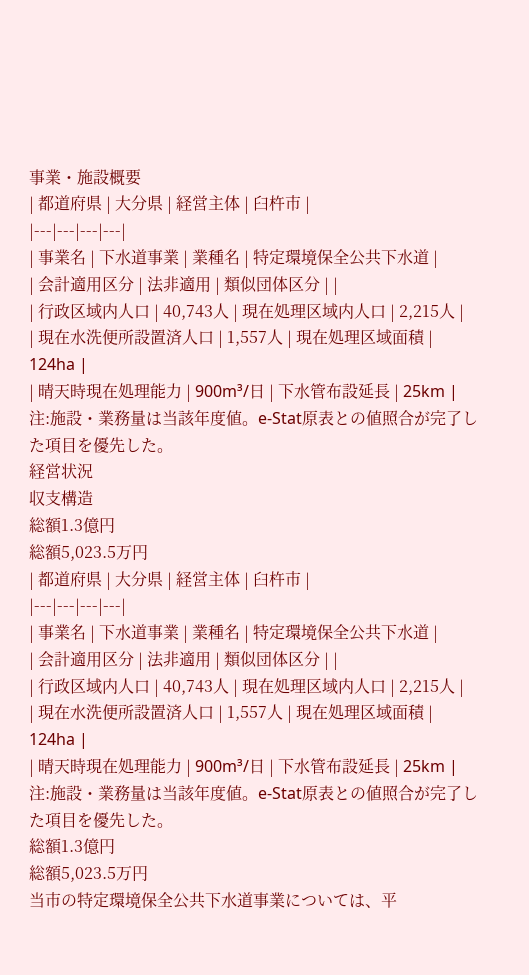事業・施設概要
| 都道府県 | 大分県 | 経営主体 | 臼杵市 |
|---|---|---|---|
| 事業名 | 下水道事業 | 業種名 | 特定環境保全公共下水道 |
| 会計適用区分 | 法非適用 | 類似団体区分 | |
| 行政区域内人口 | 40,743人 | 現在処理区域内人口 | 2,215人 |
| 現在水洗便所設置済人口 | 1,557人 | 現在処理区域面積 | 124ha |
| 晴天時現在処理能力 | 900m³/日 | 下水管布設延長 | 25km |
注:施設・業務量は当該年度値。e-Stat原表との値照合が完了した項目を優先した。
経営状況
収支構造
総額1.3億円
総額5,023.5万円
| 都道府県 | 大分県 | 経営主体 | 臼杵市 |
|---|---|---|---|
| 事業名 | 下水道事業 | 業種名 | 特定環境保全公共下水道 |
| 会計適用区分 | 法非適用 | 類似団体区分 | |
| 行政区域内人口 | 40,743人 | 現在処理区域内人口 | 2,215人 |
| 現在水洗便所設置済人口 | 1,557人 | 現在処理区域面積 | 124ha |
| 晴天時現在処理能力 | 900m³/日 | 下水管布設延長 | 25km |
注:施設・業務量は当該年度値。e-Stat原表との値照合が完了した項目を優先した。
総額1.3億円
総額5,023.5万円
当市の特定環境保全公共下水道事業については、平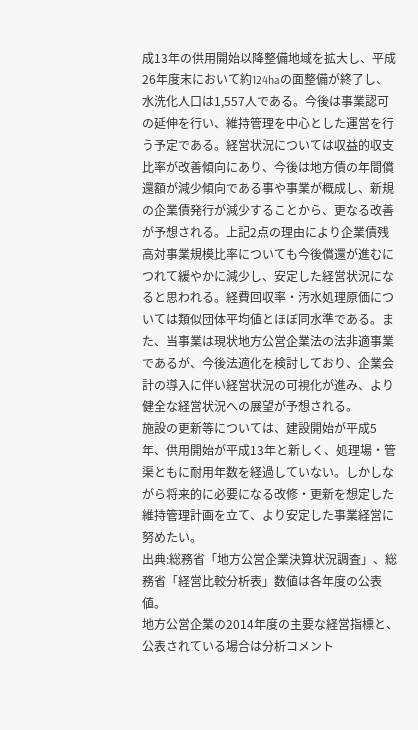成13年の供用開始以降整備地域を拡大し、平成26年度末において約124haの面整備が終了し、水洗化人口は1,557人である。今後は事業認可の延伸を行い、維持管理を中心とした運営を行う予定である。経営状況については収益的収支比率が改善傾向にあり、今後は地方債の年間償還額が減少傾向である事や事業が概成し、新規の企業債発行が減少することから、更なる改善が予想される。上記2点の理由により企業債残高対事業規模比率についても今後償還が進むにつれて緩やかに減少し、安定した経営状況になると思われる。経費回収率・汚水処理原価については類似団体平均値とほぼ同水準である。また、当事業は現状地方公営企業法の法非適事業であるが、今後法適化を検討しており、企業会計の導入に伴い経営状況の可視化が進み、より健全な経営状況への展望が予想される。
施設の更新等については、建設開始が平成5年、供用開始が平成13年と新しく、処理場・管渠ともに耐用年数を経過していない。しかしながら将来的に必要になる改修・更新を想定した維持管理計画を立て、より安定した事業経営に努めたい。
出典:総務省「地方公営企業決算状況調査」、総務省「経営比較分析表」数値は各年度の公表値。
地方公営企業の2014年度の主要な経営指標と、公表されている場合は分析コメント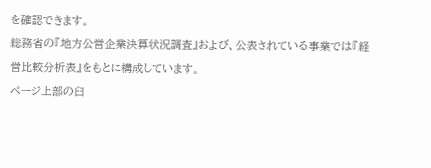を確認できます。
総務省の『地方公営企業決算状況調査』および、公表されている事業では『経営比較分析表』をもとに構成しています。
ページ上部の臼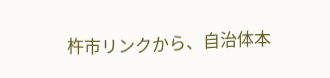杵市リンクから、自治体本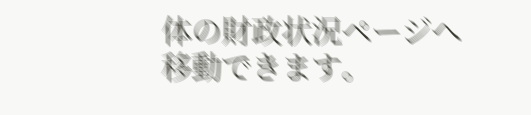体の財政状況ページへ移動できます。